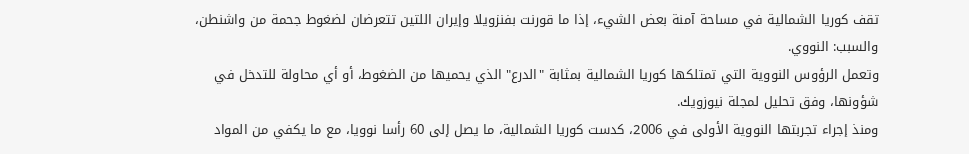تقف كوريا الشمالية في مساحة آمنة بعض الشيء، إذا ما قورنت بفنزويلا وإيران اللتين تتعرضان لضغوط جحمة من واشنطن، والسبب: النووي.
وتعمل الرؤوس النووية التي تمتلكها كوريا الشمالية بمثابة "الدرع" الذي يحميها من الضغوط، أو أي محاولة للتدخل في شؤونها، وفق تحليل لمجلة نيوزويك.
ومنذ إجراء تجربتها النووية الأولى في 2006، كدست كوريا الشمالية، ما يصل إلى 60 رأسا نوويا، مع ما يكفي من المواد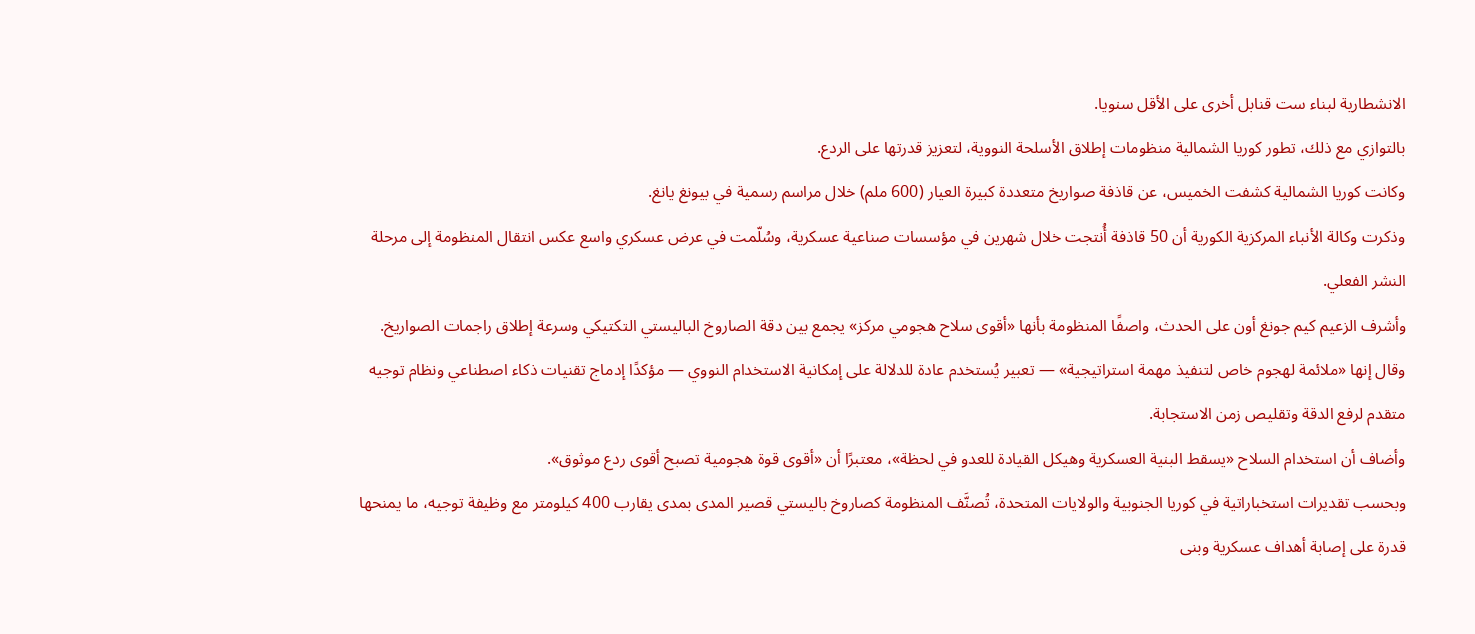الانشطارية لبناء ست قنابل أخرى على الأقل سنويا.
بالتوازي مع ذلك، تطور كوريا الشمالية منظومات إطلاق الأسلحة النووية، لتعزيز قدرتها على الردع.
وكانت كوريا الشمالية كشفت الخميس، عن قاذفة صواريخ متعددة كبيرة العيار (600 ملم) خلال مراسم رسمية في بيونغ يانغ.
وذكرت وكالة الأنباء المركزية الكورية أن 50 قاذفة أُنتجت خلال شهرين في مؤسسات صناعية عسكرية، وسُلّمت في عرض عسكري واسع عكس انتقال المنظومة إلى مرحلة النشر الفعلي.
وأشرف الزعيم كيم جونغ أون على الحدث، واصفًا المنظومة بأنها «أقوى سلاح هجومي مركز» يجمع بين دقة الصاروخ الباليستي التكتيكي وسرعة إطلاق راجمات الصواريخ.
وقال إنها «ملائمة لهجوم خاص لتنفيذ مهمة استراتيجية» — تعبير يُستخدم عادة للدلالة على إمكانية الاستخدام النووي — مؤكدًا إدماج تقنيات ذكاء اصطناعي ونظام توجيه متقدم لرفع الدقة وتقليص زمن الاستجابة.
وأضاف أن استخدام السلاح «يسقط البنية العسكرية وهيكل القيادة للعدو في لحظة»، معتبرًا أن «أقوى قوة هجومية تصبح أقوى ردع موثوق».
وبحسب تقديرات استخباراتية في كوريا الجنوبية والولايات المتحدة، تُصنَّف المنظومة كصاروخ باليستي قصير المدى بمدى يقارب 400 كيلومتر مع وظيفة توجيه، ما يمنحها قدرة على إصابة أهداف عسكرية وبنى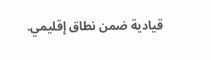قيادية ضمن نطاق إقليمي.